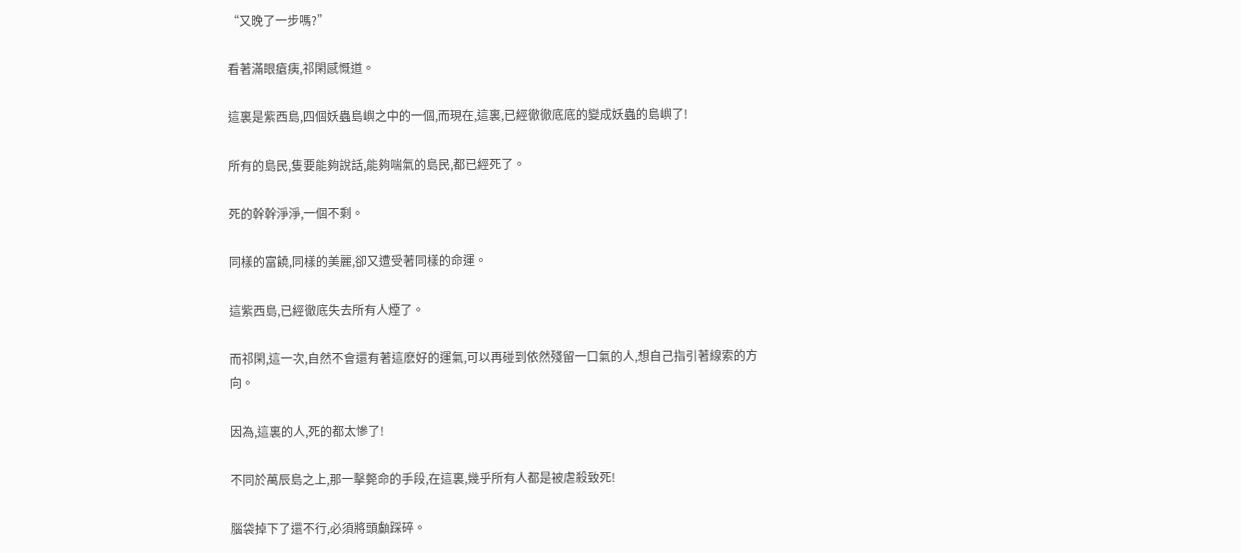“又晚了一步嗎?”

看著滿眼瘡痍,祁閑感慨道。

這裏是紫西島,四個妖蟲島嶼之中的一個,而現在,這裏,已經徹徹底底的變成妖蟲的島嶼了!

所有的島民,隻要能夠說話,能夠喘氣的島民,都已經死了。

死的幹幹淨淨,一個不剩。

同樣的富饒,同樣的美麗,卻又遭受著同樣的命運。

這紫西島,已經徹底失去所有人煙了。

而祁閑,這一次,自然不會還有著這麽好的運氣,可以再碰到依然殘留一口氣的人,想自己指引著線索的方向。

因為,這裏的人,死的都太慘了!

不同於萬辰島之上,那一擊斃命的手段,在這裏,幾乎所有人都是被虐殺致死!

腦袋掉下了還不行,必須將頭顱踩碎。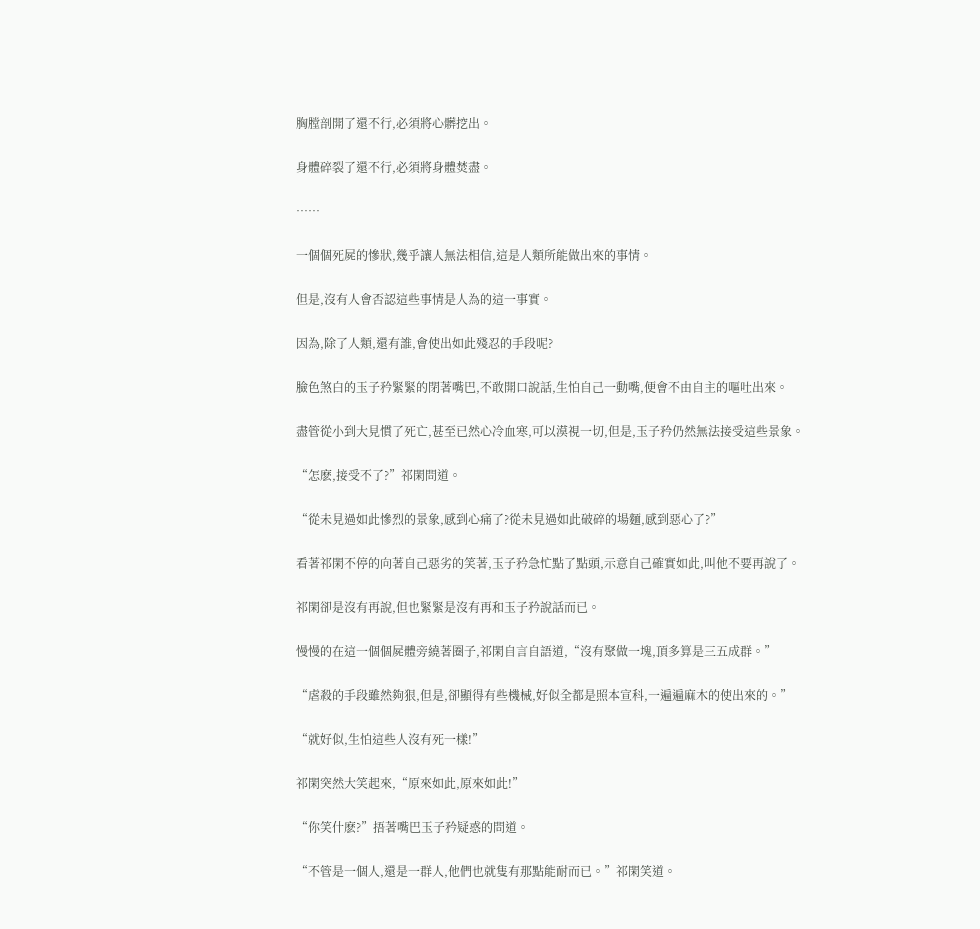胸膛剖開了還不行,必須將心髒挖出。

身體碎裂了還不行,必須將身體焚盡。

……

一個個死屍的慘狀,幾乎讓人無法相信,這是人類所能做出來的事情。

但是,沒有人會否認這些事情是人為的這一事實。

因為,除了人類,還有誰,會使出如此殘忍的手段呢?

臉色煞白的玉子矜緊緊的閉著嘴巴,不敢開口說話,生怕自己一動嘴,便會不由自主的嘔吐出來。

盡管從小到大見慣了死亡,甚至已然心冷血寒,可以漠視一切,但是,玉子矜仍然無法接受這些景象。

“怎麽,接受不了?”祁閑問道。

“從未見過如此慘烈的景象,感到心痛了?從未見過如此破碎的場麵,感到惡心了?”

看著祁閑不停的向著自己惡劣的笑著,玉子矜急忙點了點頭,示意自己確實如此,叫他不要再說了。

祁閑卻是沒有再說,但也緊緊是沒有再和玉子矜說話而已。

慢慢的在這一個個屍體旁繞著圈子,祁閑自言自語道,“沒有聚做一塊,頂多算是三五成群。”

“虐殺的手段雖然夠狠,但是,卻顯得有些機械,好似全都是照本宣科,一遍遍麻木的使出來的。”

“就好似,生怕這些人沒有死一樣!”

祁閑突然大笑起來,“原來如此,原來如此!”

“你笑什麽?”捂著嘴巴玉子矜疑惑的問道。

“不管是一個人,還是一群人,他們也就隻有那點能耐而已。”祁閑笑道。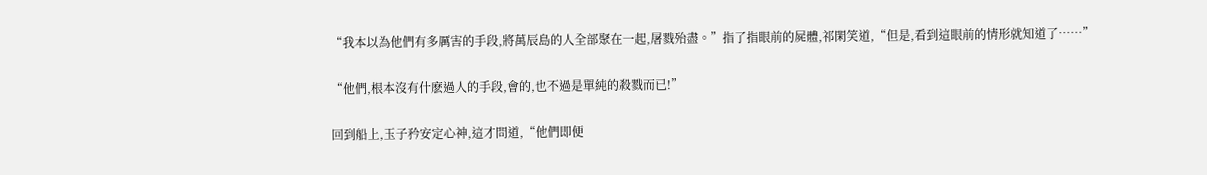“我本以為他們有多厲害的手段,將萬辰島的人全部聚在一起,屠戮殆盡。”指了指眼前的屍體,祁閑笑道,“但是,看到這眼前的情形就知道了……”

“他們,根本沒有什麽過人的手段,會的,也不過是單純的殺戮而已!”

回到船上,玉子矜安定心神,這才問道,“他們即便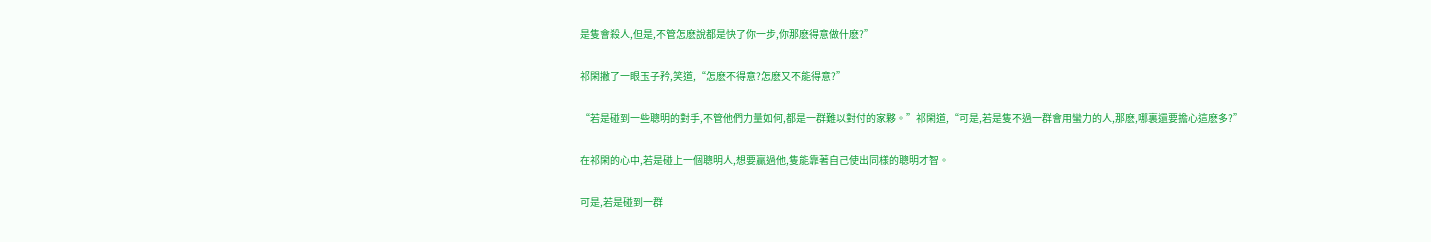是隻會殺人,但是,不管怎麽說都是快了你一步,你那麽得意做什麽?”

祁閑撇了一眼玉子矜,笑道,“怎麽不得意?怎麽又不能得意?”

“若是碰到一些聰明的對手,不管他們力量如何,都是一群難以對付的家夥。”祁閑道,“可是,若是隻不過一群會用蠻力的人,那麽,哪裏還要擔心這麽多?”

在祁閑的心中,若是碰上一個聰明人,想要贏過他,隻能靠著自己使出同樣的聰明才智。

可是,若是碰到一群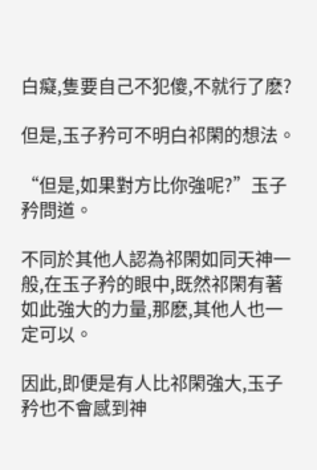白癡,隻要自己不犯傻,不就行了麽?

但是,玉子矜可不明白祁閑的想法。

“但是,如果對方比你強呢?”玉子矜問道。

不同於其他人認為祁閑如同天神一般,在玉子矜的眼中,既然祁閑有著如此強大的力量,那麽,其他人也一定可以。

因此,即便是有人比祁閑強大,玉子矜也不會感到神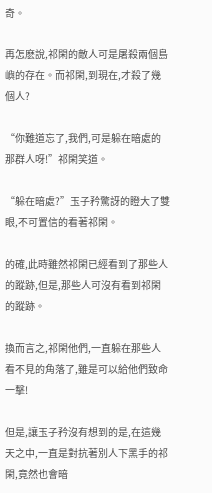奇。

再怎麽說,祁閑的敵人可是屠殺兩個島嶼的存在。而祁閑,到現在,才殺了幾個人?

“你難道忘了,我們,可是躲在暗處的那群人呀!”祁閑笑道。

“躲在暗處?”玉子矜驚訝的瞪大了雙眼,不可置信的看著祁閑。

的確,此時雖然祁閑已經看到了那些人的蹤跡,但是,那些人可沒有看到祁閑的蹤跡。

換而言之,祁閑他們,一直躲在那些人看不見的角落了,雖是可以給他們致命一擊!

但是,讓玉子矜沒有想到的是,在這幾天之中,一直是對抗著別人下黑手的祁閑,竟然也會暗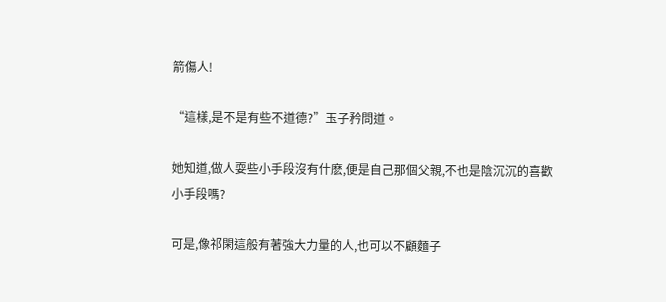箭傷人!

“這樣,是不是有些不道德?”玉子矜問道。

她知道,做人耍些小手段沒有什麽,便是自己那個父親,不也是陰沉沉的喜歡小手段嗎?

可是,像祁閑這般有著強大力量的人,也可以不顧麵子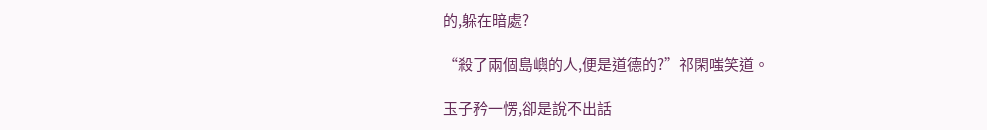的,躲在暗處?

“殺了兩個島嶼的人,便是道德的?”祁閑嗤笑道。

玉子矜一愣,卻是說不出話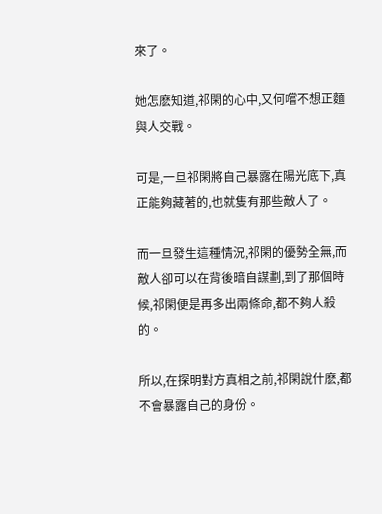來了。

她怎麽知道,祁閑的心中,又何嚐不想正麵與人交戰。

可是,一旦祁閑將自己暴露在陽光底下,真正能夠藏著的,也就隻有那些敵人了。

而一旦發生這種情況,祁閑的優勢全無,而敵人卻可以在背後暗自謀劃,到了那個時候,祁閑便是再多出兩條命,都不夠人殺的。

所以,在探明對方真相之前,祁閑說什麽,都不會暴露自己的身份。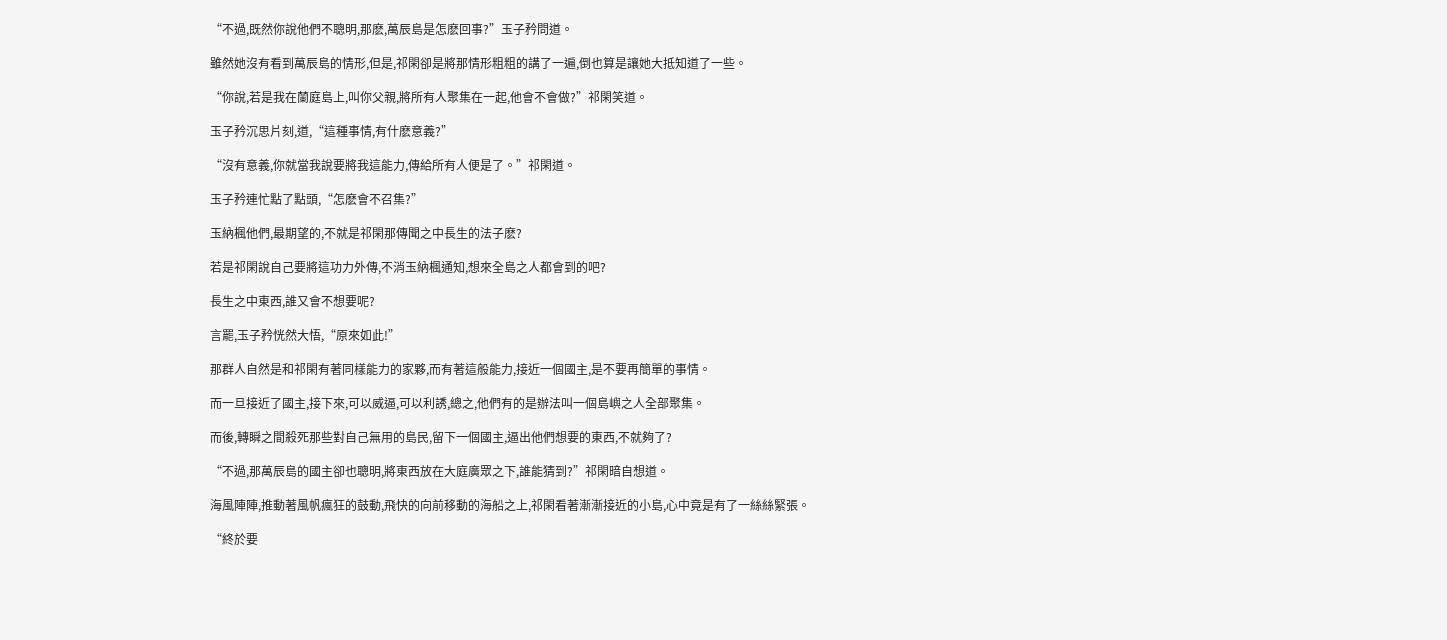“不過,既然你說他們不聰明,那麽,萬辰島是怎麽回事?”玉子矜問道。

雖然她沒有看到萬辰島的情形,但是,祁閑卻是將那情形粗粗的講了一遍,倒也算是讓她大抵知道了一些。

“你說,若是我在蘭庭島上,叫你父親,將所有人聚集在一起,他會不會做?”祁閑笑道。

玉子矜沉思片刻,道,“這種事情,有什麽意義?”

“沒有意義,你就當我說要將我這能力,傳給所有人便是了。”祁閑道。

玉子矜連忙點了點頭,“怎麽會不召集?”

玉納楓他們,最期望的,不就是祁閑那傳聞之中長生的法子麽?

若是祁閑說自己要將這功力外傳,不消玉納楓通知,想來全島之人都會到的吧?

長生之中東西,誰又會不想要呢?

言罷,玉子矜恍然大悟,“原來如此!”

那群人自然是和祁閑有著同樣能力的家夥,而有著這般能力,接近一個國主,是不要再簡單的事情。

而一旦接近了國主,接下來,可以威逼,可以利誘,總之,他們有的是辦法叫一個島嶼之人全部聚集。

而後,轉瞬之間殺死那些對自己無用的島民,留下一個國主,逼出他們想要的東西,不就夠了?

“不過,那萬辰島的國主卻也聰明,將東西放在大庭廣眾之下,誰能猜到?”祁閑暗自想道。

海風陣陣,推動著風帆瘋狂的鼓動,飛快的向前移動的海船之上,祁閑看著漸漸接近的小島,心中竟是有了一絲絲緊張。

“終於要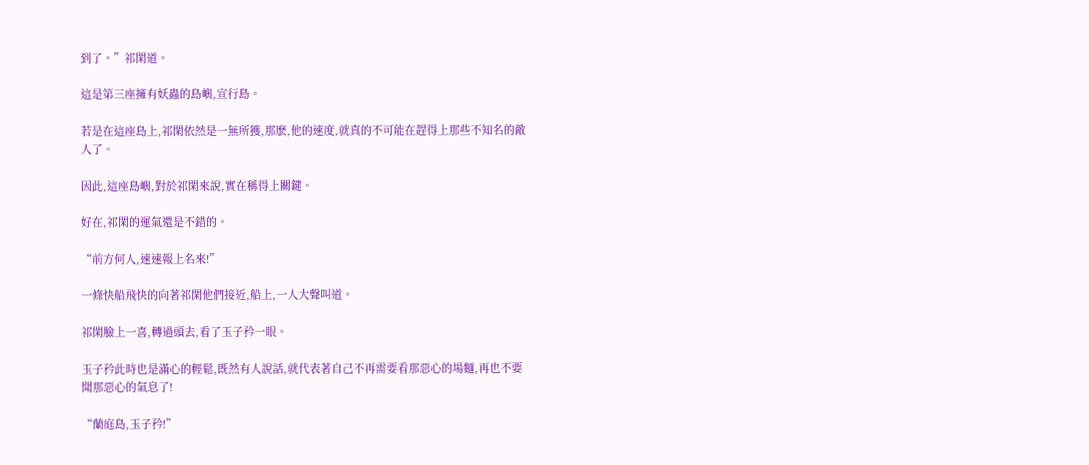到了。”祁閑道。

這是第三座擁有妖蟲的島嶼,宣行島。

若是在這座島上,祁閑依然是一無所獲,那麽,他的速度,就真的不可能在趕得上那些不知名的敵人了。

因此,這座島嶼,對於祁閑來說,實在稱得上關鍵。

好在,祁閑的運氣還是不錯的。

“前方何人,速速報上名來!”

一條快船飛快的向著祁閑他們接近,船上,一人大聲叫道。

祁閑臉上一喜,轉過頭去,看了玉子矜一眼。

玉子矜此時也是滿心的輕鬆,既然有人說話,就代表著自己不再需要看那惡心的場麵,再也不要聞那惡心的氣息了!

“蘭庭島,玉子矜!”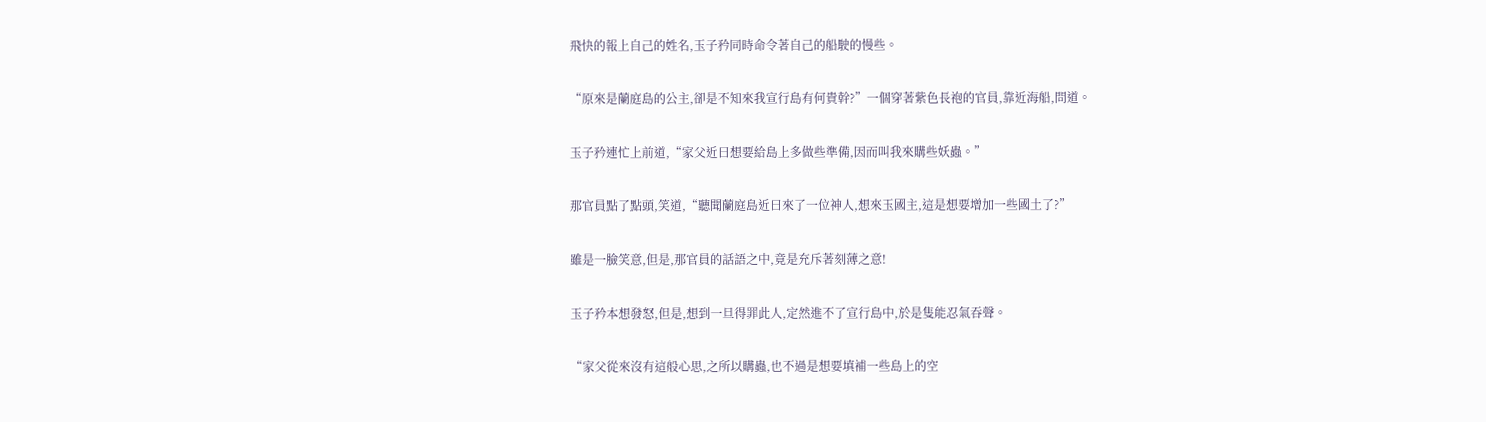飛快的報上自己的姓名,玉子矜同時命令著自己的船駛的慢些。

“原來是蘭庭島的公主,卻是不知來我宣行島有何貴幹?”一個穿著紫色長袍的官員,靠近海船,問道。

玉子矜連忙上前道,“家父近曰想要給島上多做些準備,因而叫我來購些妖蟲。”

那官員點了點頭,笑道,“聽聞蘭庭島近曰來了一位神人,想來玉國主,這是想要增加一些國土了?”

雖是一臉笑意,但是,那官員的話語之中,竟是充斥著刻薄之意!

玉子矜本想發怒,但是,想到一旦得罪此人,定然進不了宣行島中,於是隻能忍氣吞聲。

“家父從來沒有這般心思,之所以購蟲,也不過是想要填補一些島上的空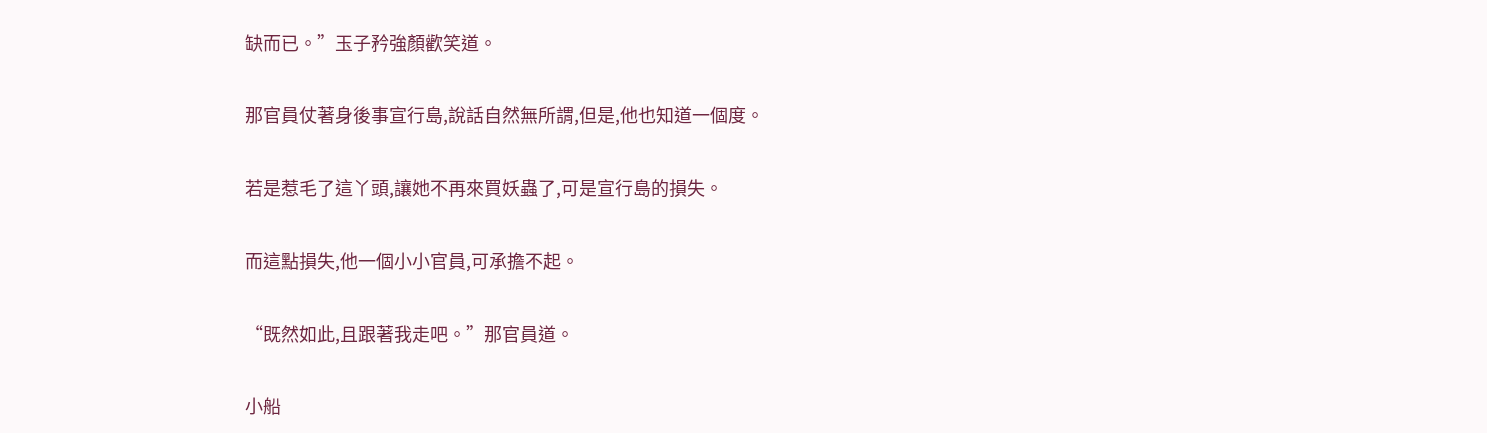缺而已。”玉子矜強顏歡笑道。

那官員仗著身後事宣行島,說話自然無所謂,但是,他也知道一個度。

若是惹毛了這丫頭,讓她不再來買妖蟲了,可是宣行島的損失。

而這點損失,他一個小小官員,可承擔不起。

“既然如此,且跟著我走吧。”那官員道。

小船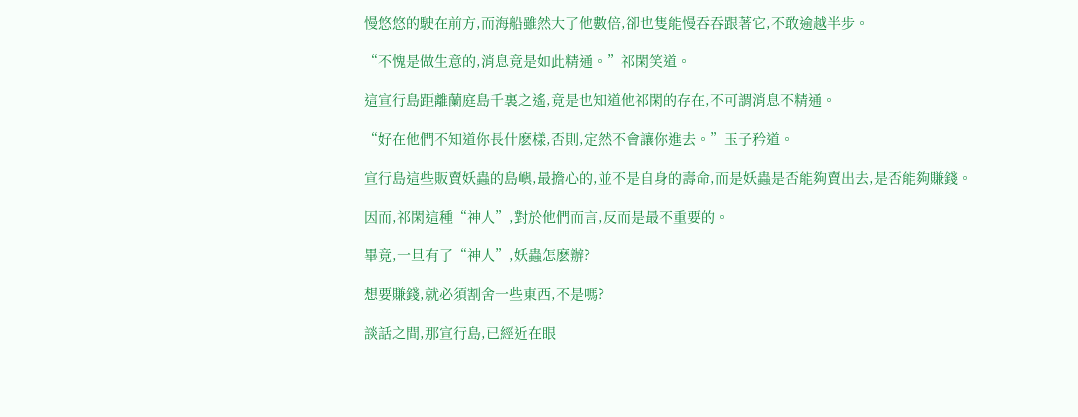慢悠悠的駛在前方,而海船雖然大了他數倍,卻也隻能慢吞吞跟著它,不敢逾越半步。

“不愧是做生意的,消息竟是如此精通。”祁閑笑道。

這宣行島距離蘭庭島千裏之遙,竟是也知道他祁閑的存在,不可謂消息不精通。

“好在他們不知道你長什麽樣,否則,定然不會讓你進去。”玉子矜道。

宣行島這些販賣妖蟲的島嶼,最擔心的,並不是自身的壽命,而是妖蟲是否能夠賣出去,是否能夠賺錢。

因而,祁閑這種“神人”,對於他們而言,反而是最不重要的。

畢竟,一旦有了“神人”,妖蟲怎麽辦?

想要賺錢,就必須割舍一些東西,不是嗎?

談話之間,那宣行島,已經近在眼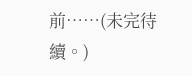前……(未完待續。)